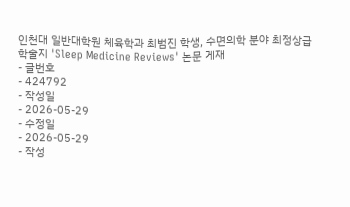인천대 일반대학원 체육학과 최범진 학생, 수면의학 분야 최정상급 학술지 'Sleep Medicine Reviews' 논문 게재
- 글번호
- 424792
- 작성일
- 2026-05-29
- 수정일
- 2026-05-29
- 작성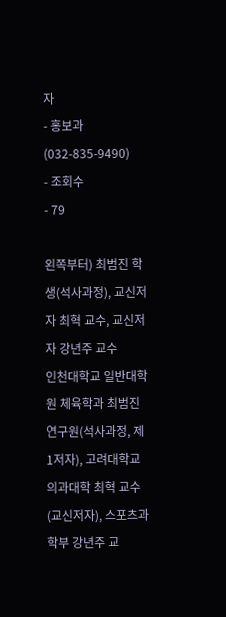자
- 홍보과 (032-835-9490)
- 조회수
- 79

왼쪽부터) 최범진 학생(석사과정), 교신저자 최혁 교수, 교신저자 강년주 교수
인천대학교 일반대학원 체육학과 최범진 연구원(석사과정, 제1저자), 고려대학교 의과대학 최혁 교수(교신저자), 스포츠과학부 강년주 교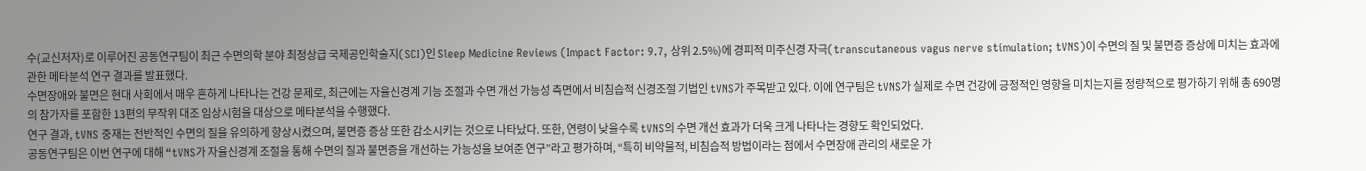수(교신저자)로 이루어진 공동연구팀이 최근 수면의학 분야 최정상급 국제공인학술지(SCI)인 Sleep Medicine Reviews (Impact Factor: 9.7, 상위 2.5%)에 경피적 미주신경 자극(transcutaneous vagus nerve stimulation; tVNS)이 수면의 질 및 불면증 증상에 미치는 효과에 관한 메타분석 연구 결과를 발표했다.
수면장애와 불면은 현대 사회에서 매우 흔하게 나타나는 건강 문제로, 최근에는 자율신경계 기능 조절과 수면 개선 가능성 측면에서 비침습적 신경조절 기법인 tVNS가 주목받고 있다. 이에 연구팀은 tVNS가 실제로 수면 건강에 긍정적인 영향을 미치는지를 정량적으로 평가하기 위해 총 690명의 참가자를 포함한 13편의 무작위 대조 임상시험을 대상으로 메타분석을 수행했다.
연구 결과, tVNS 중재는 전반적인 수면의 질을 유의하게 향상시켰으며, 불면증 증상 또한 감소시키는 것으로 나타났다. 또한, 연령이 낮을수록 tVNS의 수면 개선 효과가 더욱 크게 나타나는 경향도 확인되었다.
공동연구팀은 이번 연구에 대해 “tVNS가 자율신경계 조절을 통해 수면의 질과 불면증을 개선하는 가능성을 보여준 연구”라고 평가하며, “특히 비약물적, 비침습적 방법이라는 점에서 수면장애 관리의 새로운 가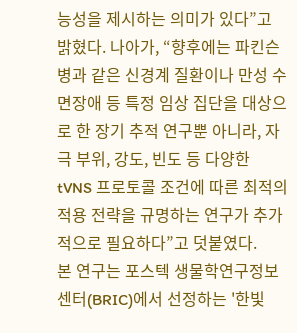능성을 제시하는 의미가 있다”고 밝혔다. 나아가, “향후에는 파킨슨병과 같은 신경계 질환이나 만성 수면장애 등 특정 임상 집단을 대상으로 한 장기 추적 연구뿐 아니라, 자극 부위, 강도, 빈도 등 다양한 tVNS 프로토콜 조건에 따른 최적의 적용 전략을 규명하는 연구가 추가적으로 필요하다”고 덧붙였다.
본 연구는 포스텍 생물학연구정보센터(BRIC)에서 선정하는 '한빛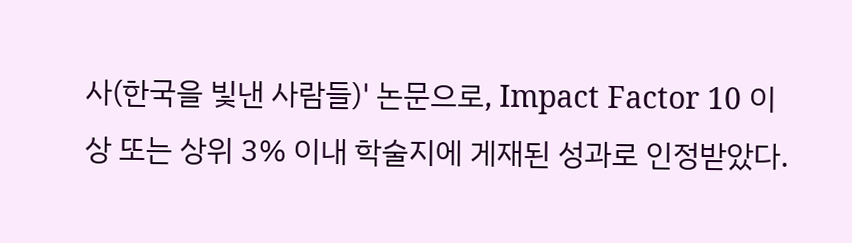사(한국을 빛낸 사람들)' 논문으로, Impact Factor 10 이상 또는 상위 3% 이내 학술지에 게재된 성과로 인정받았다.